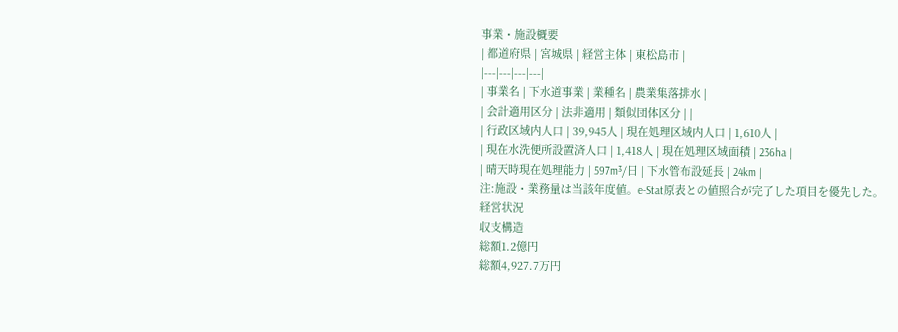事業・施設概要
| 都道府県 | 宮城県 | 経営主体 | 東松島市 |
|---|---|---|---|
| 事業名 | 下水道事業 | 業種名 | 農業集落排水 |
| 会計適用区分 | 法非適用 | 類似団体区分 | |
| 行政区域内人口 | 39,945人 | 現在処理区域内人口 | 1,610人 |
| 現在水洗便所設置済人口 | 1,418人 | 現在処理区域面積 | 236ha |
| 晴天時現在処理能力 | 597m³/日 | 下水管布設延長 | 24km |
注:施設・業務量は当該年度値。e-Stat原表との値照合が完了した項目を優先した。
経営状況
収支構造
総額1.2億円
総額4,927.7万円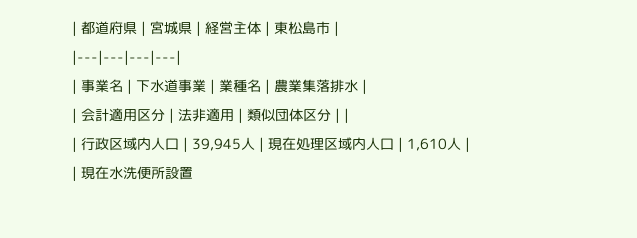| 都道府県 | 宮城県 | 経営主体 | 東松島市 |
|---|---|---|---|
| 事業名 | 下水道事業 | 業種名 | 農業集落排水 |
| 会計適用区分 | 法非適用 | 類似団体区分 | |
| 行政区域内人口 | 39,945人 | 現在処理区域内人口 | 1,610人 |
| 現在水洗便所設置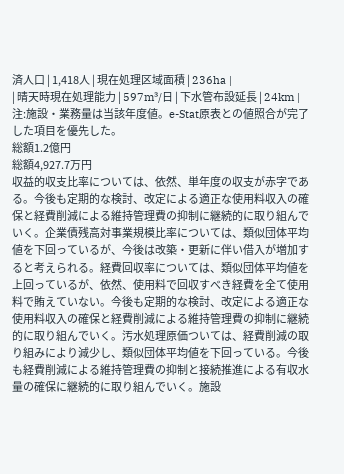済人口 | 1,418人 | 現在処理区域面積 | 236ha |
| 晴天時現在処理能力 | 597m³/日 | 下水管布設延長 | 24km |
注:施設・業務量は当該年度値。e-Stat原表との値照合が完了した項目を優先した。
総額1.2億円
総額4,927.7万円
収益的収支比率については、依然、単年度の収支が赤字である。今後も定期的な検討、改定による適正な使用料収入の確保と経費削減による維持管理費の抑制に継続的に取り組んでいく。企業債残高対事業規模比率については、類似団体平均値を下回っているが、今後は改築・更新に伴い借入が増加すると考えられる。経費回収率については、類似団体平均値を上回っているが、依然、使用料で回収すべき経費を全て使用料で賄えていない。今後も定期的な検討、改定による適正な使用料収入の確保と経費削減による維持管理費の抑制に継続的に取り組んでいく。汚水処理原価ついては、経費削減の取り組みにより減少し、類似団体平均値を下回っている。今後も経費削減による維持管理費の抑制と接続推進による有収水量の確保に継続的に取り組んでいく。施設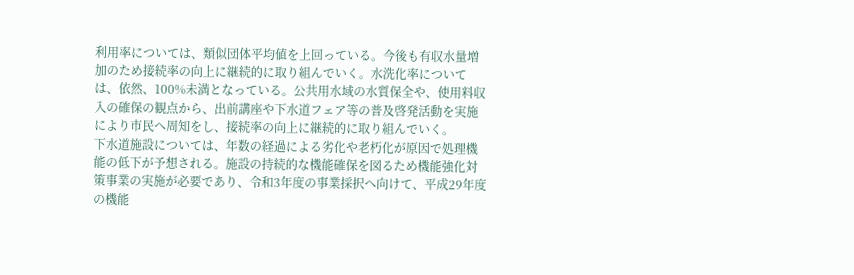利用率については、類似団体平均値を上回っている。今後も有収水量増加のため接続率の向上に継続的に取り組んでいく。水洗化率については、依然、100%未満となっている。公共用水域の水質保全や、使用料収入の確保の観点から、出前講座や下水道フェア等の普及啓発活動を実施により市民へ周知をし、接続率の向上に継続的に取り組んでいく。
下水道施設については、年数の経過による劣化や老朽化が原因で処理機能の低下が予想される。施設の持続的な機能確保を図るため機能強化対策事業の実施が必要であり、令和3年度の事業採択へ向けて、平成29年度の機能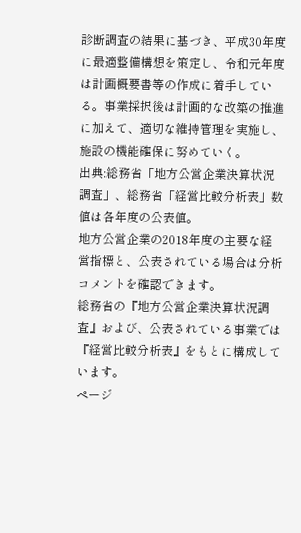診断調査の結果に基づき、平成30年度に最適整備構想を策定し、令和元年度は計画概要書等の作成に着手している。事業採択後は計画的な改築の推進に加えて、適切な維持管理を実施し、施設の機能確保に努めていく。
出典:総務省「地方公営企業決算状況調査」、総務省「経営比較分析表」数値は各年度の公表値。
地方公営企業の2018年度の主要な経営指標と、公表されている場合は分析コメントを確認できます。
総務省の『地方公営企業決算状況調査』および、公表されている事業では『経営比較分析表』をもとに構成しています。
ページ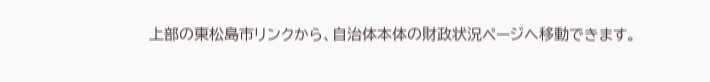上部の東松島市リンクから、自治体本体の財政状況ページへ移動できます。